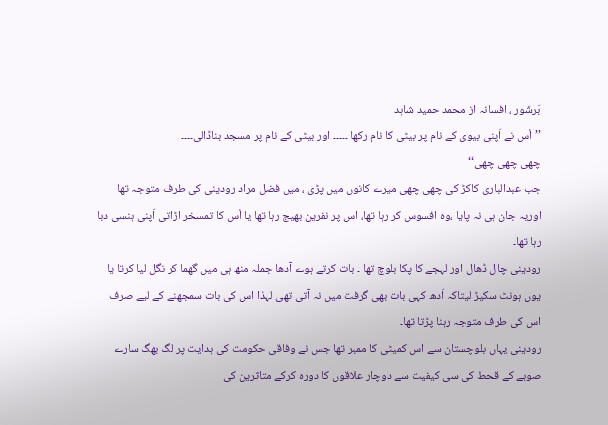بَرشَور ، افسانہ از محمد حمید شاہد
’’اْس نے اَپنی بیوی کے نام پر بیٹی کا نام رکھا ۔۔۔۔۔ اور بیٹی کے نام پر مسجد بناڈالی۔۔۔۔
چھی چھی چھی‘‘
جب عبدالباری کاکڑ کی چھی چھی میرے کانوں میں پڑی ، میں فضل مراد رودینی کی طرف متوجہ تھا اوریہ جان ہی نہ پایا ،وہ افسوس کر رہا تھا، اس پر نفرین بھیج رہا تھا یا اْس کا تمسخر اڑاتی اَپنی ہنسی دبا رہا تھا۔
رودینی چال ڈھال اور لہجے کا پکا بلوچ تھا ۔ بات کرتے ہوے آدھا جملہ منھ ہی میں گھما کر نگل لیا کرتا یا یوں ہونٹ سکیڑ لیتاکہ اَدھ کہی بات بھی گرفت میں نہ آتی تھی لہذا اس کی بات سمجھنے کے لیے صرف اس کی طرف متوجہ رہنا پڑتا تھا۔
رودینی یہاں بلوچستان سے اس کمیٹی کا ممبر تھا جس نے وفاقی حکومت کی ہدایت پر لگ بھگ سارے صوبے کے قحط کی سی کیفیت سے دوچار علاقوں کا دورہ کرکے متاثرین کی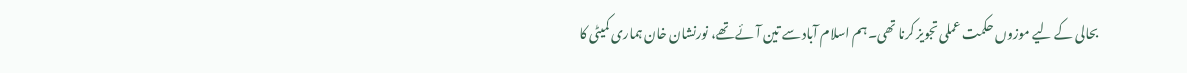بحالی کے لیے موزوں حکمت عملی تجویز کرنا تھی۔ہم اسلام آباد سے تین آئے تھے، نورنشان خان ہماری کمیٹی کا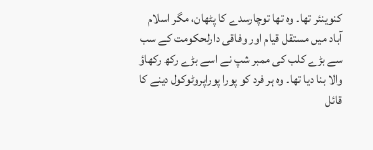کنوینئر تھا۔ وہ تھا توچارسدے کا پٹھان، مگر اسلام آباد میں مستقل قیام اور وفاقی دارلحکومت کے سب سے بڑے کلب کی ممبر شپ نے اسے بڑے رکھ رکھاؤ والا بنا دیا تھا۔ وہ ہر فرد کو پورا پوراپروٹوکول دینے کا قائل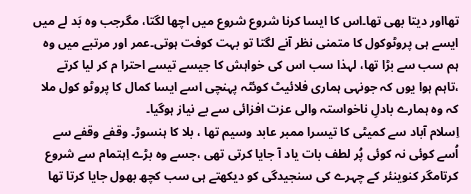تھااور دیتا بھی تھا۔اس کا ایسا کرنا شروع شروع میں اچھا لگتا، مگرجب وہ بَد لے میں ایسے ہی پروٹوکول کا متمنی نظر آنے لگتا تو بہت کوفت ہوتی۔عمر اور مرتبے میں وہ ہم سب سے بڑا تھا، لہذا سب اس کی خواہش کا جیسے تیسے احترا م کر لیا کرتے ،تاہم ہوا یوں کہ جونہی ہماری فلائیٹ کوئٹہ پہنچی اسے ایسا کمال کا پروٹو کول ملا کہ وہ ہمارے بادلِ ناخواستہ والی عزت افزائی سے بے نیاز ہوگیا۔
اِسلام آباد سے کمیٹی کا تیسرا ممبر عابد وسیم تھا ، بلا کا ہنسوڑ۔ وقفے وقفے سے اُسے کوئی نہ کوئی پُر لطف بات یاد آ جایا کرتی تھی ،جسے وہ بڑے اِہتمام سے شروع کرتامگر کنوینئر کے چہرے کی سنجیدگی کو دیکھتے ہی سب کچھ بھول جایا کرتا تھا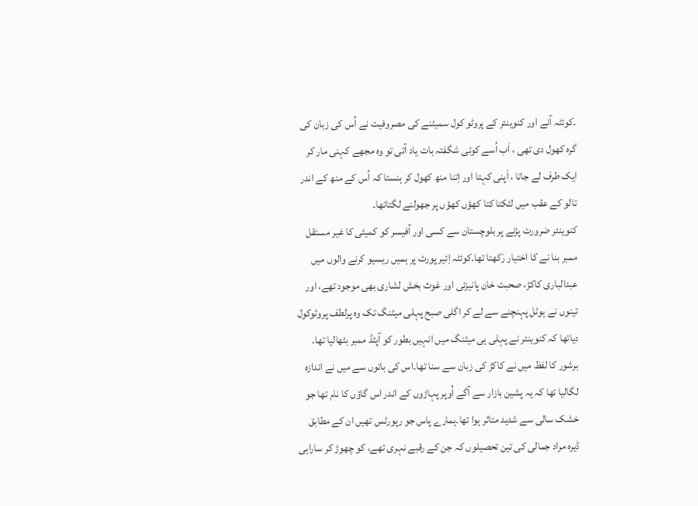۔کوئٹہ آنے اور کنوینئر کے پروٹو کول سمیٹنے کی مصروفیت نے اُس کی زبان کی گرہ کھول دی تھی ، اَب اُسے کوئی شگفتہ بات یاد آتی تو وہ مجھے کہنی مار کر ایک طرف لے جاتا ، اَپنی کہتا اور اِتنا منھ کھول کر ہنستا کہ اُس کے منھ کے اندر تالو کے عقب میں لٹکتا کتا کھؤں کھؤں پر جھولنے لگتاتھا۔
کنوینئر ضرورت پڑنے پر بلوچستان سے کسی اور آفیسر کو کمیٹی کا غیر مستقل ممبر بنا نے کا اختیار رَکھتا تھا۔کوئٹہ اِئیر پورٹ پر ہمیں ریسیو کرنے والوں میں عبدالباری کاکڑ، صحبت خان پانیزئی اور غوث بخش لشاری بھی موجود تھے، اور تینوں نے ہوٹل پہنچنے سے لے کر اگلی صبح پہلی میٹنگ تک وہ پرلطف پروٹوکول دیاتھا کہ کنوینئر نے پہلی ہی میٹنگ میں انہیں بطور کو آپٹڈ ممبر بٹھالیا تھا۔
برشور کا لفظ میں نے کاکڑ کی زبان سے سنا تھا۔اس کی باتوں سے میں نے اندازہ لگالیا تھا کہ یہ پشین بازار سے آگے اُوپر پہاڑوں کے اندر اس گاؤں کا نام تھا جو خشک سالی سے شدید متاثر ہوا تھا۔ہمارے پاس جو رپورٹس تھیں ان کے مطابق ڈیرہ مراد جمالی کی تین تحصیلوں کہ جن کے رقبے نہری تھے، کو چھوڑ کر ساراہی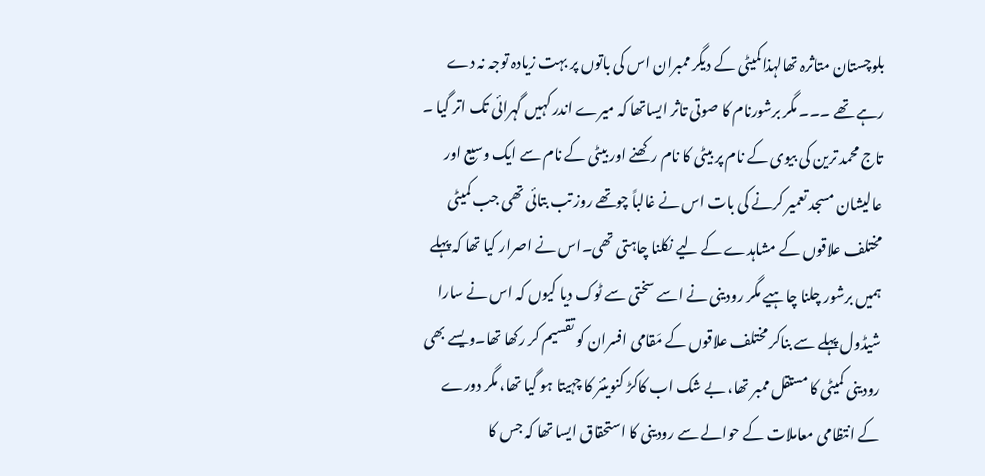بلوچستان متاثرہ تھالہذاکمیٹی کے دیگر ممبران اس کی باتوں پر بہت زیادہ توجہ نہ دے رہے تھے ۔۔۔ مگر برشورنام کا صوتی تاثر ایساتھا کہ میرے اندر کہیں گہرائی تک اتر گیا ۔
تاج محمد ترین کی بیوی کے نام پر بیٹی کا نام رکھنے اور بیٹی کے نام سے ایک وسیع اور عالیشان مسجد تعمیر کرنے کی بات اس نے غالباً چوتھے روز تب بتائی تھی جب کمیٹی مختلف علاقوں کے مشاہدے کے لیے نکلنا چاہتی تھی۔اس نے اصرار کیا تھا کہ پہلے ہمیں برشور چلنا چاہیے مگر رودینی نے اسے سختی سے ٹوک دیا کیوں کہ اس نے سارا شیڈول پہلے سے بناکر مختلف علاقوں کے مَقامی افسران کو تقسیم کر رکھا تھا۔ویسے بھی رودینی کمیٹی کا مستقل ممبر تھا، بے شک اب کاکڑ کنوینئر کا چہیتا ہو گیا تھا، مگر دورے کے انتظامی معاملات کے حوالے سے رودینی کا استحقاق ایسا تھا کہ جس کا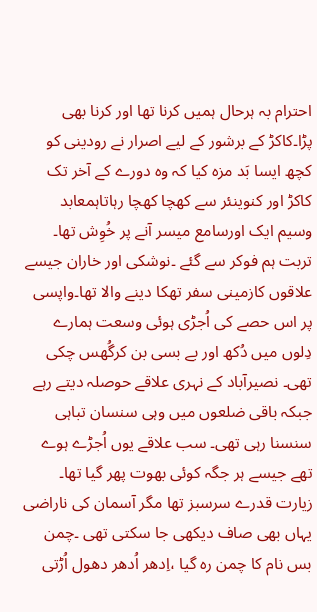احترام بہ ہرحال ہمیں کرنا تھا اور کرنا بھی پڑا۔کاکڑ کے برشور کے لیے اصرار نے رودینی کو کچھ ایسا بَد مزہ کیا کہ وہ دورے کے آخر تک کاکڑ اور کنوینئر سے کھچا کھچا رہاتاہمعابد وسیم ایک اورسامع میسر آنے پر خُوِش تھا۔
تربت ہم فوکر سے گئے ۔نوشکی اور خاران جیسے علاقوں کازمینی سفر تھکا دینے والا تھا۔واپسی پر اس حصے کی اُجڑی ہوئی وسعت ہمارے دِلوں میں دُکھ اور بے بسی بن کرگُھس چکی تھی۔ نصیرآباد کے نہری علاقے حوصلہ دیتے رہے جبکہ باقی ضلعوں میں وہی سنسان تباہی سنسنا رہی تھی۔ سب علاقے یوں اُجڑے ہوے تھے جیسے ہر جگہ کوئی بھوت پھر گیا تھا۔ زیارت قدرے سرسبز تھا مگر آسمان کی ناراضی یہاں بھی صاف دیکھی جا سکتی تھی ۔چمن بس نام کا چمن رہ گیا ،اِدھر اُدھر دھول اُڑتی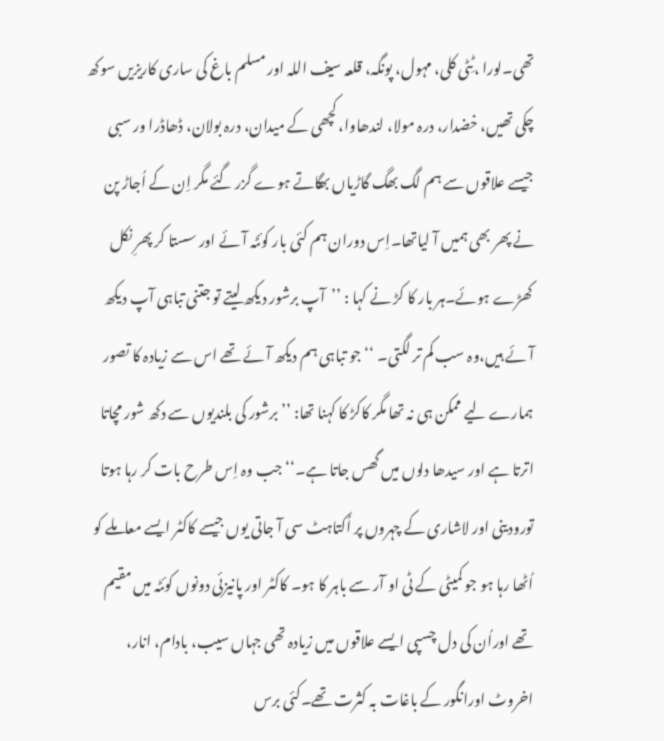تھی۔لورا ،ٹِٹی کلی، مہول، پونگہ، قلعہ سیف اللہ اور مسلم باغ کی ساری کاریزیں سوکھ چکی تھیں، خضدار، درہ مولا، لندھاوا، کچھی کے میدان، درہ بولان، ڈھاڈرا ور سبی جیسے علاقوں سے ہم لگ بھگ گاڑیاں بھگاتے ہوے گزر گئے مگر اِن کے اُجاڑ پن نے پھر بھی ہمیں آ لیاتھا۔اِس دوران ہم کئی بار کوئٹہ آئے اور سستا کر پھرِ نکل کھڑے ہوئے۔ہر بار کا کڑ نے کہا : ’’آپ برشور دیکھ لیتے تو جتنی تباہی آپ دیکھ آئے ہیں،وہ سب کم تر لگتی۔ ‘‘جو تباہی ہم دیکھ آئے تھے اس سے زیادہ کا تصور ہمارے لیے ممکن ہی نہ تھا مگر کاکڑ کا کہنا تھا: ’’برشور کی بلندیوں سے دکھ شور مچاتا اترتا ہے اور سیدھا دلوں میں گھس جاتا ہے۔‘‘جب وہ اِس طرح بات کر رہا ہوتا تورودینی اور لاشاری کے چہروں پر اُکتاہٹ سی آ جاتی یوں جیسے کاکٹر ایسے معاملے کو اُٹھا رہا ہو جو کمیٹی کے ٹی او آر سے باہر کا ہو۔ کاکٹر اور پانیزئی دونوں کوئٹہ میں مقیم تھے اوراُن کی دل چسپی ایسے علاقوں میں زیادہ تھی جہاں سیب، بادام، انار، اخروٹ اورانگور کے باغات بہ کثرت تھے۔کئی برس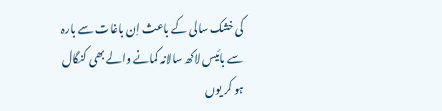کی خشک سالی کے باعث اِن باغات سے بارہ سے بائیس لاکھ سالانہ کمانے والے بھی کنگال ہو کر یوں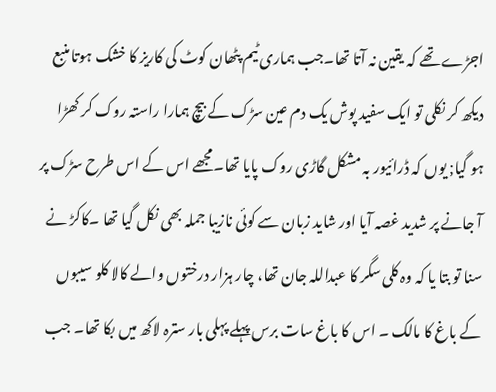اجڑے تھے کہ یقین نہ آتا تھا۔جب ہماری ٹیم پٹھان کوٹ کی کاریز کا خشک ہوتا منبع دیکھ کر نکلی تو ایک سفید پوش یک دم عین سڑک کے بیچ ہمارا راستہ روک کر کھڑا ہو گیا; یوں کہ ڈرائیور بہ مشکل گاڑی روک پایا تھا۔مجھے اس کے اس طرح سڑک پر آ جانے پر شدید غصہ آیا اور شاید زبان سے کوئی نازیبا جملہ بھی نکل گیا تھا ۔کاکڑ نے سنا تو بتا یا کہ وہ کلی سگر کا عبداللہ جان تھا، چار ہزار درختوں والے کالا کلو سیبوں کے باغ کا مالک ۔ اس کا باغ سات برس پہلے پہلی بار سترہ لاکھ میں بکا تھا۔ جب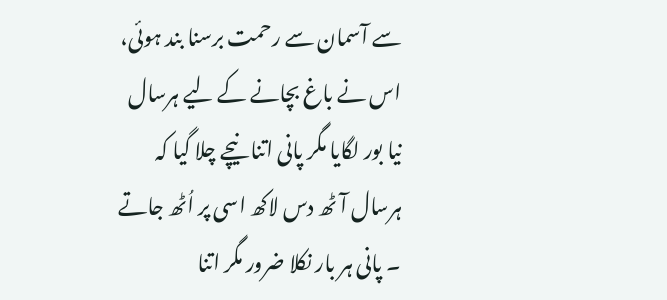سے آسمان سے رحمت برسنا بند ہوئی، اس نے باغ بچانے کے لیے ہرسال نیا بور لگایا مگر پانی اتنا نیچے چلا گیا کہ ہرسال آٹھ دس لاکھ اسی پر اُٹھ جاتے ۔ پانی ہر بار نکلا ضرور مگر اتنا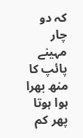کہ دو چار مہینے پائپ کا منھ بھرا ہوا ہوتا پھر کم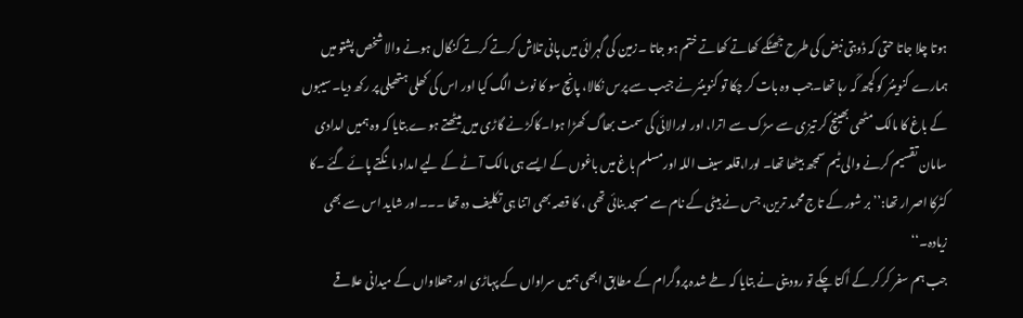ہوتا چلا جاتا حتی کہ ڈوبتی نبض کی طرح جَھٹکے کھاتے کھاتے ختم ہو جاتا ۔زمین کی گہرائی میں پانی تلاش کرتے کرتے کنگال ہونے والا شخص پشتو میں ہمارے کنوینئر کو کچھ کَہ رہا تھا۔جب وہ بات کر چکا تو کنوینئر نے جیب سے پرس نکالا، پانچ سو کا نوٹ الگ کیا اور اس کی کھلی ہتھیلی پر رکھ دیا۔سیبوں کے باغ کا مالک مٹھی بھینچ کر تیزی سے سڑک سے اترا، اور لورالائی کی سمت بھاگ کھڑا ہوا۔کاکڑ نے گاڑی میں بیٹھتے ہوے بتایا کہ وہ ہمیں امدادی سامان تقسیم کرنے والی ٹیم سمجھ بیٹھا تھا۔ لورا،قلعہ سیف اللہ اورمسلم باغ میں باغوں کے ایسے ہی مالک آٹے کے لیے امداد مانگتے پائے گئے ۔کا کٹرکا اصرار تھا:’’ بر شور کے تاج محمد ترین، جس نے بیٹی کے نام سے مسجد بنائی تھی ، کا قصہ بھی اتنا ہی تکلیف دہ تھا ۔۔۔اور شاید اس سے بھی زیادہ۔‘‘
جب ہم سفر کر کر کے اُکتا چکے تو رودینی نے بتایا کہ طے شدہ پروگرام کے مطابق ابھی ہمیں سراواں کے پہاڑی اور جھلاواں کے میدانی علاقے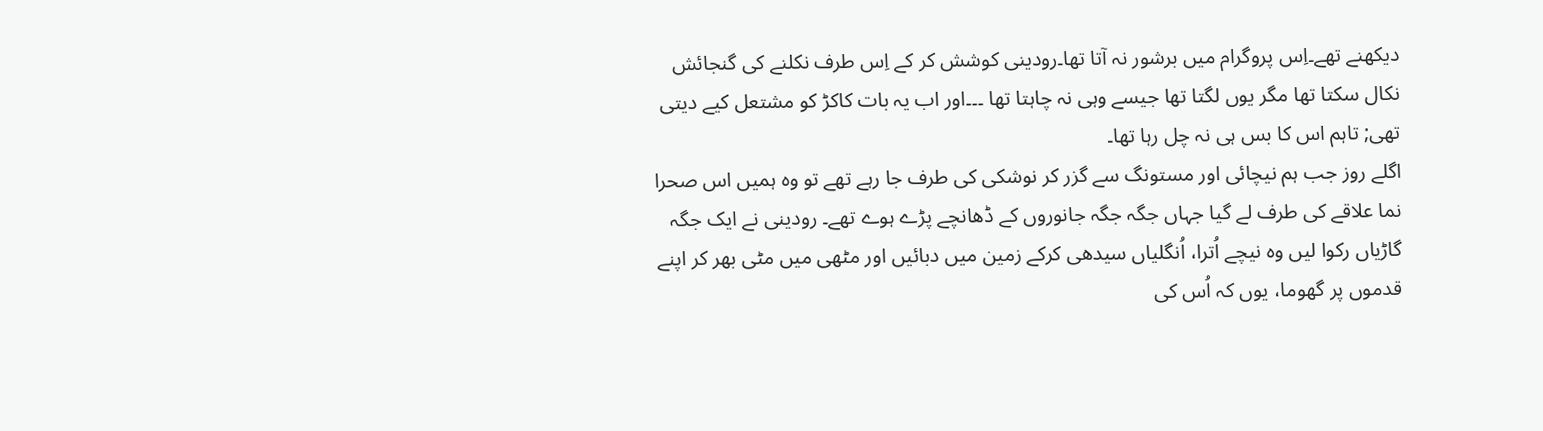دیکھنے تھے۔اِس پروگرام میں برشور نہ آتا تھا۔رودینی کوشش کر کے اِس طرف نکلنے کی گنجائش نکال سکتا تھا مگر یوں لگتا تھا جیسے وہی نہ چاہتا تھا ۔۔۔اور اب یہ بات کاکڑ کو مشتعل کیے دیتی تھی; تاہم اس کا بس ہی نہ چل رہا تھا۔
اگلے روز جب ہم نیچائی اور مستونگ سے گزر کر نوشکی کی طرف جا رہے تھے تو وہ ہمیں اس صحرا نما علاقے کی طرف لے گیا جہاں جگہ جگہ جانوروں کے ڈھانچے پڑے ہوے تھے۔ رودینی نے ایک جگہ گاڑیاں رکوا لیں وہ نیچے اُترا، اُنگلیاں سیدھی کرکے زمین میں دبائیں اور مٹھی میں مٹی بھر کر اپنے قدموں پر گھوما، یوں کہ اُس کی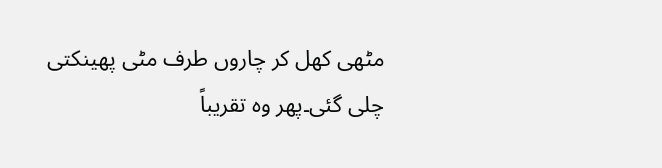مٹھی کھل کر چاروں طرف مٹی پھینکتی چلی گئی۔پھر وہ تقریباً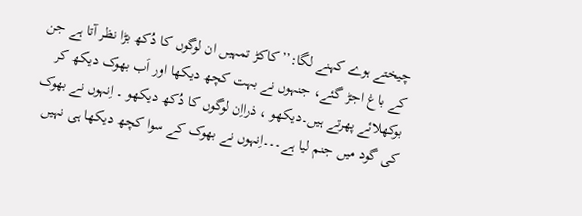چیختے ہوے کہنے لگا:’’کاکڑ تمہیں ان لوگوں کا دُکھ بڑا نظر آتا ہے جن کے باغ اجڑ گئے، جنہوں نے بہت کچھ دیکھا اور اَب بھوک دیکھ کر بوکھلائے پھرتے ہیں۔دیکھو ، ذرااِن لوگوں کا دُکھ دیکھو ۔ اِنہوں نے بھوک کی گود میں جنم لیا ہے۔۔۔اِنہوں نے بھوک کے سوا کچھ دیکھا ہی نہیں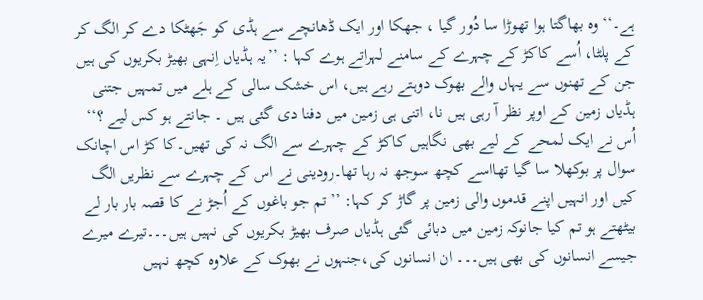ہے۔‘‘ وہ بھاگتا ہوا تھوڑا سا دُور گیا ، جھکا اور ایک ڈھانچے سے ہڈی کو جَھٹکا دے کر الگ کر کے پلٹا، اُسے کاکڑ کے چہرے کے سامنے لہراتے ہوے کہا : ’’یہ ہڈیاں اِنہی بھیڑ بکریوں کی ہیں جن کے تھنوں سے یہاں والے بھوک دوہتے رہے ہیں، اس خشک سالی کے ہلے میں تمہیں جتنی ہڈیاں زمین کے اوپر نظر آ رہی ہیں نا، اتنی ہی زمین میں دفنا دی گئی ہیں ۔ جانتے ہو کس لیے ؟‘‘
اُس نے ایک لمحے کے لیے بھی نگاہیں کاکڑ کے چہرے سے الگ نہ کی تھیں۔کا کڑ اس اچانک سوال پر بوکھلا سا گیا تھااسے کچھ سوجھ نہ رہا تھا۔رودینی نے اس کے چہرے سے نظریں الگ کیں اور انہیں اپنے قدموں والی زمین پر گاڑ کر کہا: ’’ تم جو باغوں کے اُجڑ نے کا قصہ بار بار لے بیٹھتے ہو تم کیا جانوکہ زمین میں دبائی گئی ہڈیاں صرف بھیڑ بکریوں کی نہیں ہیں۔۔۔تیرے میرے جیسے انسانوں کی بھی ہیں۔۔۔ ان انسانوں کی،جنہوں نے بھوک کے علاوہ کچھ نہیں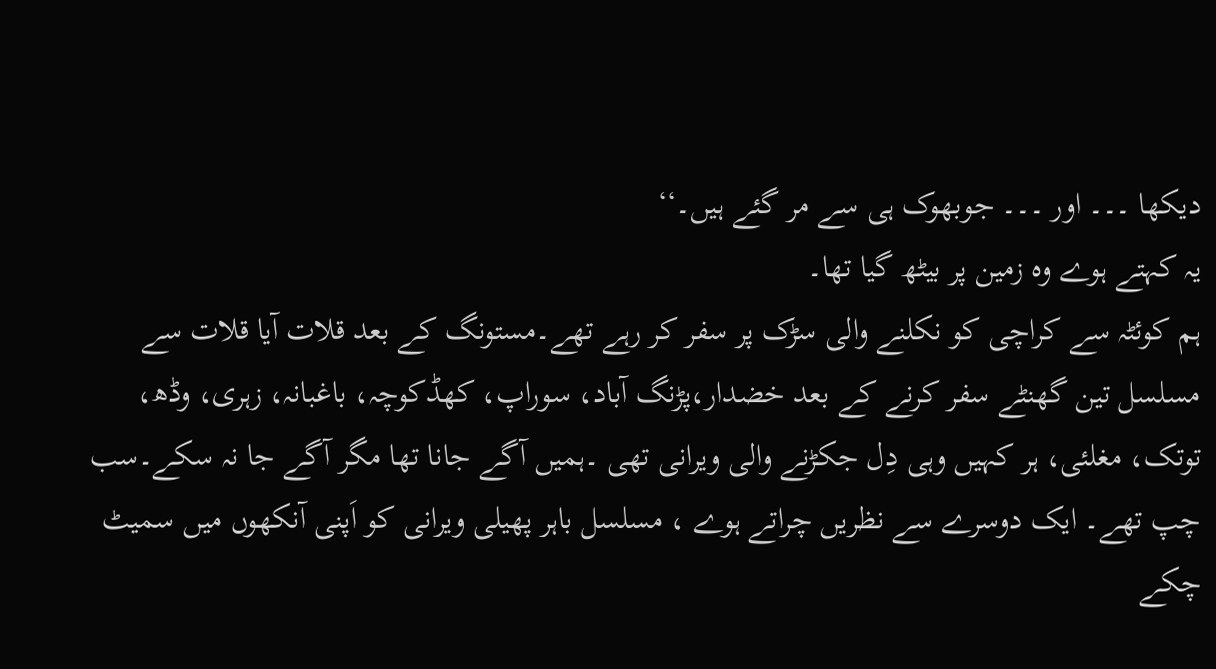دیکھا ۔۔۔ اور ۔۔۔ جوبھوک ہی سے مر گئے ہیں۔‘‘
یہ کہتے ہوے وہ زمین پر بیٹھ گیا تھا۔
ہم کوئٹہ سے کراچی کو نکلنے والی سڑک پر سفر کر رہے تھے۔مستونگ کے بعد قلات آیا قلات سے مسلسل تین گھنٹے سفر کرنے کے بعد خضدار،پڑنگ آباد، سوراپ، کھڈکوچہ، باغبانہ، زہری، وڈھ، توتک، مغلئی، ہر کہیں وہی دِل جکڑنے والی ویرانی تھی ۔ہمیں آگے جانا تھا مگر آگے جا نہ سکے۔سب چپ تھے۔ ایک دوسرے سے نظریں چراتے ہوے ، مسلسل باہر پھیلی ویرانی کو اَپنی آنکھوں میں سمیٹ چکے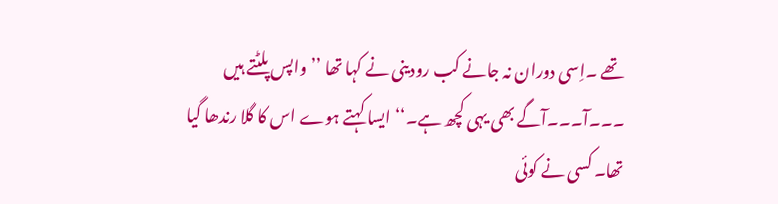تھے ۔اِسی دوران نہ جانے کب رودینی نے کہا تھا ’’ واپس پلٹتے ہیں ۔۔۔آ۔۔۔آگے بھی یہی کچھ ہے۔‘‘ ایسا کہتے ہوے اس کا گلا رندھا گیا تھا۔ کسی نے کوئی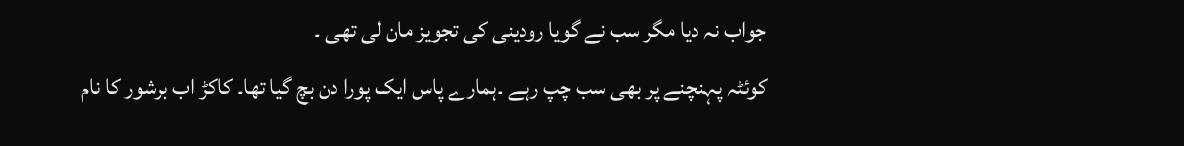جواب نہ دیا مگر سب نے گویا رودینی کی تجویز مان لی تھی ۔
کوئٹہ پہنچنے پر بھی سب چپ رہے ۔ہمارے پاس ایک پورا دن بچ گیا تھا۔ کاکڑ اب برشور کا نام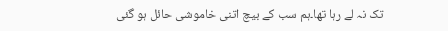تک نہ لے رہا تھا۔ہم سب کے بیچ اتنی خاموشی حائل ہو گئی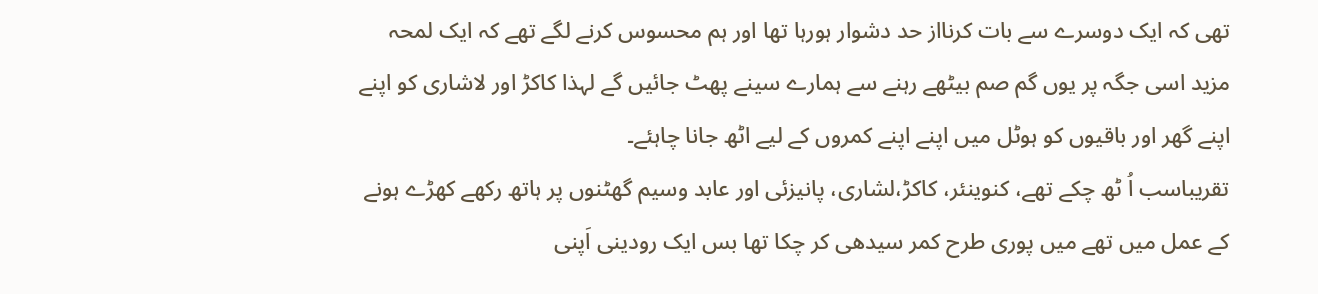تھی کہ ایک دوسرے سے بات کرنااز حد دشوار ہورہا تھا اور ہم محسوس کرنے لگے تھے کہ ایک لمحہ مزید اسی جگہ پر یوں گم صم بیٹھے رہنے سے ہمارے سینے پھٹ جائیں گے لہذا کاکڑ اور لاشاری کو اپنے اپنے گھر اور باقیوں کو ہوٹل میں اپنے اپنے کمروں کے لیے اٹھ جانا چاہئے۔
تقریباسب اُ ٹھ چکے تھے، کنوینئر، کاکڑ،لشاری، پانیزئی اور عابد وسیم گھٹنوں پر ہاتھ رکھے کھڑے ہونے کے عمل میں تھے میں پوری طرح کمر سیدھی کر چکا تھا بس ایک رودینی اَپنی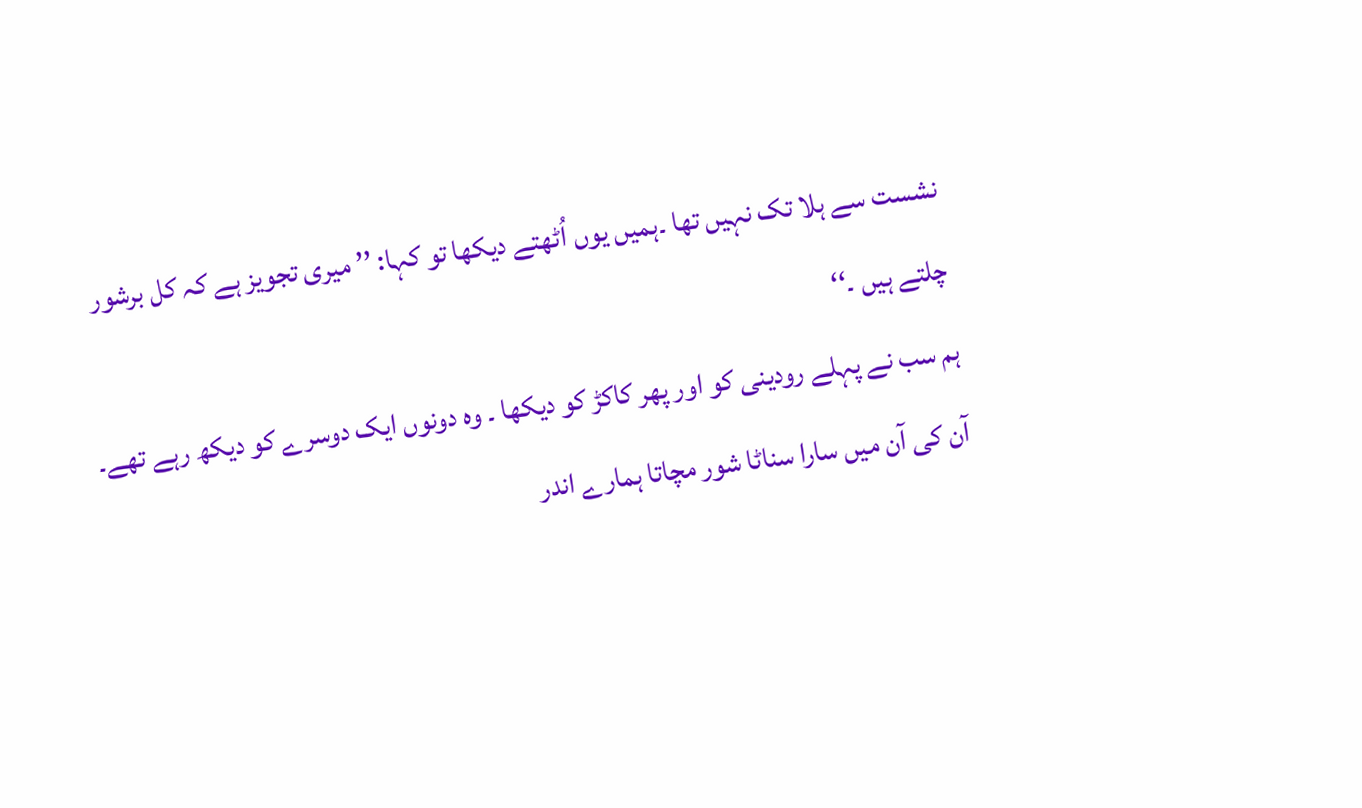نشست سے ہلا تک نہیں تھا ۔ہمیں یوں اُٹھتے دیکھا تو کہا: ’’ میری تجویز ہے کہ کل برشور چلتے ہیں ۔‘‘
ہم سب نے پہلے رودینی کو اور پھر کاکڑ کو دیکھا ۔ وہ دونوں ایک دوسرے کو دیکھ رہے تھے۔ آن کی آن میں سارا سناٹا شور مچاتا ہمارے اندر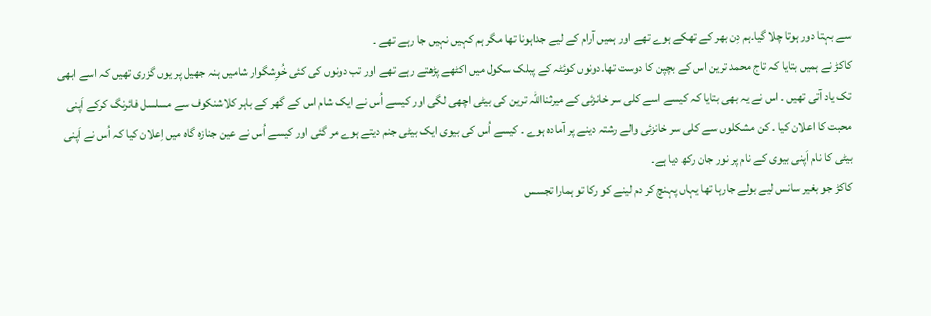سے بہتا دور ہوتا چلا گیا۔ہم دِن بھر کے تھکے ہوے تھے اور ہمیں آرام کے لیے جداہونا تھا مگر ہم کہیں نہیں جا رہے تھے ۔
کاکڑ نے ہمیں بتایا کہ تاج محمد ترین اس کے بچپن کا دوست تھا۔دونوں کوئٹہ کے پبلک سکول میں اکٹھے پڑھتے رہے تھے اور تب دونوں کی کئی خُوِشگوار شامیں ہنہ جھیل پر یوں گزری تھیں کہ اسے ابھی تک یاد آتی تھیں ۔ اس نے یہ بھی بتایا کہ کیسے اسے کلی سر خانزئی کے میرثنااللہ ترین کی بیٹی اچھی لگی اور کیسے اُس نے ایک شام اس کے گھر کے باہر کلاشنکوف سے مسلسل فائرنگ کرکے اَپنی محبت کا اعلان کیا ۔ کن مشکلوں سے کلی سر خانزئی والے رشتہ دینے پر آمادہ ہوے ۔ کیسے اُس کی بیوی ایک بیٹی جنم دیتے ہوے مر گئی اور کیسے اُس نے عین جنازہ گاہ میں اِعلان کیا کہ اُس نے اَپنی بیٹی کا نام اَپنی بیوی کے نام پر نور جان رکھ دیا ہے۔
کاکڑ جو بغیر سانس لیے بولے جارہا تھا یہاں پہنچ کر دم لینے کو رکا تو ہمارا تجسس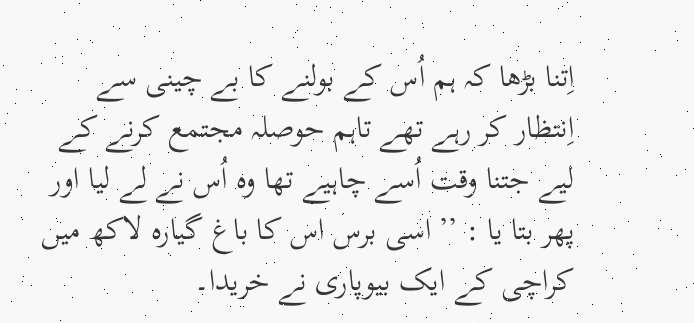اِتنا بڑھا کہ ہم اُس کے بولنے کا بے چینی سے اِنتظار کر رہے تھے تاہم حوصلہ مجتمع کرنے کے لیے جتنا وقت اُسے چاہیے تھا وہ اُس نے لے لیا اور پھر بتا یا : ’’ اسی برس اس کا باغ گیارہ لاکھ میں کراچی کے ایک بیوپاری نے خریدا۔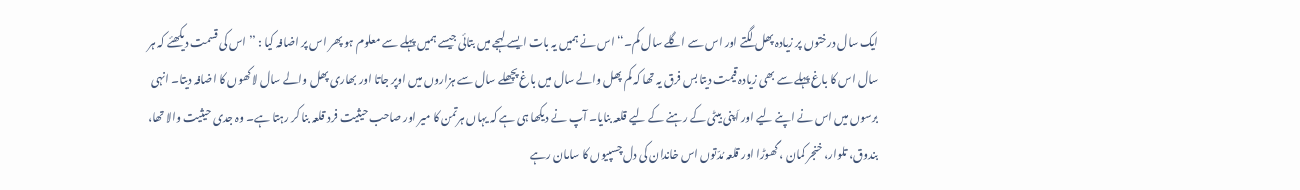ایک سال درختوں پر زیادہ پھل لگتے اور اس سے اگلے سال کم۔‘‘ اس نے ہمیں یہ بات ایسے لہجے میں بتائی جیسے ہمیں پہلے سے معلوم ہو پھر اس پر اضافہ کیا : ’’ اس کی قسمت دیکھئے کہ ہر سال اس کا باغ پہلے سے بھی زیادہ قیمت دیتا بس فرق یہ تھا کہ کم پھل والے سال میں باغ پچھلے سال سے ہزاروں میں اوپر جاتا اور بھاری پھل والے سال لاکھوں کا اضافہ دیتا۔ انہی برسوں میں اس نے اپنے لیے اور اَپنی بیٹی کے رہنے کے لیے قلعہ بنایا۔ آپ نے دیکھا ہی ہے کہ یہاں ہرتمن کا میر اور صاحب حیثیت فرد قلعہ بنا کر رہتا ہے۔ وہ جدی حیثیت والا تھا، بندوق، تلوار، خنجر کمان ، گھوڑا اور قلعہ مُدّتوں اس خاندان کی دل چسپیوں کا سامان رہے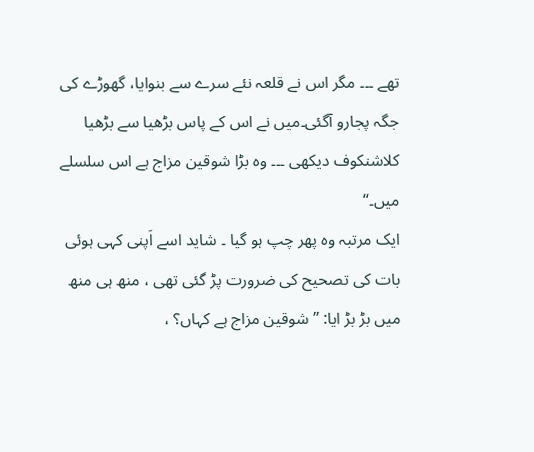تھے ۔۔۔ مگر اس نے قلعہ نئے سرے سے بنوایا، گھوڑے کی جگہ پجارو آگئی۔میں نے اس کے پاس بڑھیا سے بڑھیا کلاشنکوف دیکھی ۔۔۔ وہ بڑا شوقین مزاج ہے اس سلسلے میں۔‘‘
ایک مرتبہ وہ پھر چپ ہو گیا ۔ شاید اسے اَپنی کہی ہوئی بات کی تصحیح کی ضرورت پڑ گئی تھی ، منھ ہی منھ میں بڑ بڑ ایا: ’’ شوقین مزاج ہے کہاں؟ ،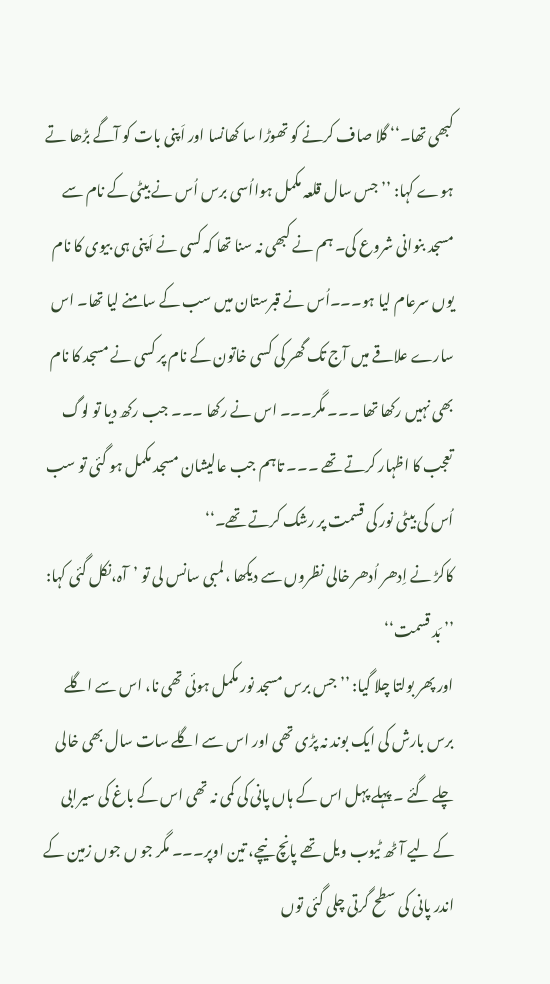کبھی تھا۔‘‘ گلا صاف کرنے کو تھوڑا سا کھانسا اور اَپنی بات کو آگے بڑھا تے ہوے کہا: ’’ جس سال قلعہ مکمل ہوااُسی برس اُس نے بیٹی کے نام سے مسجد بنوانی شروع کی۔ ہم نے کبھی نہ سنا تھا کہ کسی نے اَپنی ہی بیوی کا نام یوں سرعام لیا ہو۔۔۔اُس نے قبرستان میں سب کے سامنے لیا تھا۔ اس سارے علاقے میں آج تک گھر کی کسی خاتون کے نام پر کسی نے مسجد کا نام بھی نہیں رکھا تھا ۔۔۔ مگر۔۔۔ اس نے رکھا ۔۔۔ جب رکھ دیا تو لوگ تعجب کا اظہار کرتے تھے ۔۔۔ تاہم جب عالیشان مسجد مکمل ہو گئی تو سب اُس کی بیٹی نور کی قسمت پر رشک کرتے تھے۔‘‘
کاکڑ نے اِدھر اُدھر خالی نظروں سے دیکھا ،لمبی سانس لی تو ’آہ،نکل گئی کہا: ’’ بَد قسمت‘‘
اور پھر بولتا چلا گیا: ’’ جس برس مسجد نور مکمل ہوئی تھی نا، اس سے اگلے برس بارش کی ایک بوند نہ پڑی تھی اور اس سے اگلے سات سال بھی خالی چلے گئے ۔ پہلے پہل اس کے ہاں پانی کی کمی نہ تھی اس کے باغ کی سیرابی کے لیے آٹھ ٹیوب ویل تھے پانچ نیچے، تین اوپر۔۔۔ مگر جو ں جوں زمین کے اندر پانی کی سطح گرتی چلی گئی توں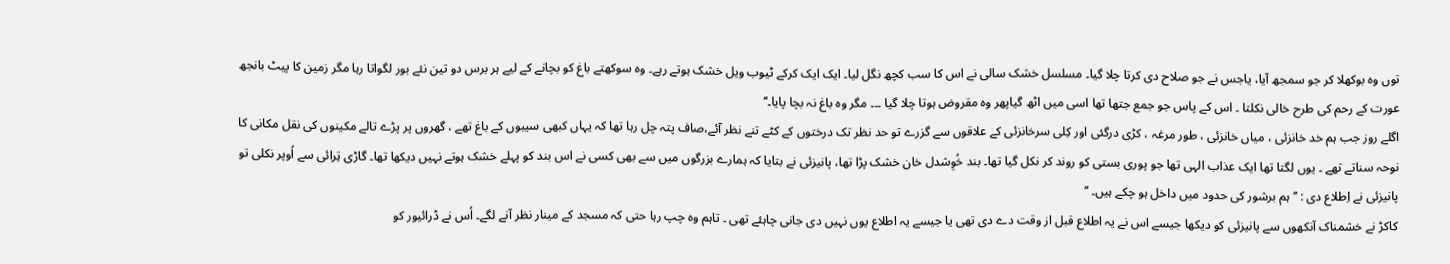توں وہ بوکھلا کر جو سمجھ آیا، یاجس نے جو صلاح دی کرتا چلا گیا۔ مسلسل خشک سالی نے اس کا سب کچھ نگل لیا۔ ایک ایک کرکے ٹیوب ویل خشک ہوتے رہے۔ وہ سوکھتے باغ کو بچانے کے لیے ہر برس دو تین نئے بور لگواتا رہا مگر زمین کا پیٹ بانجھ عورت کے رحم کی طرح خالی نکلتا ۔ اس کے پاس جو جمع جتھا تھا اسی میں اٹھ گیاپھر وہ مقروض ہوتا چلا گیا ۔۔۔ مگر وہ باغ نہ بچا پایا۔‘‘
اگلے روز جب ہم خد خانزئی ، میاں خانزئی ، طور مرغہ ، کڑی درگئی اور کِلی سرخانزئی کے علاقوں سے گزرے تو حد نظر تک درختوں کے کٹے تنے نظر آئے،صاف پتہ چل رہا تھا کہ یہاں کبھی سیبوں کے باغ تھے ، گھروں پر پڑے تالے مکینوں کی نقل مکانی کا نوحہ سناتے تھے ۔ یوں لگتا تھا ایک عذاب الہی تھا جو پوری بستی کو روند کر نکل گیا تھا۔ بند خُوِشدل خان خشک پڑا تھا، پانیزئی نے بتایا کہ ہمارے بزرگوں میں سے بھی کسی نے اس بند کو پہلے خشک ہوتے نہیں دیکھا تھا۔ گاڑی تِرائی سے اُوپر نکلی تو پانیزئی نے اِطلاع دی : ’’ ہم برشور کی حدود میں داخل ہو چکے ہیں۔ ‘‘
کاکڑ نے خشمناک آنکھوں سے پانیزئی کو دیکھا جیسے اس نے یہ اطلاع قبل از وقت دے دی تھی یا جیسے یہ اطلاع یوں نہیں دی جانی چاہئے تھی ۔ تاہم وہ چپ رہا حتی کہ مسجد کے مینار نظر آنے لگے۔ اُس نے ڈرائیور کو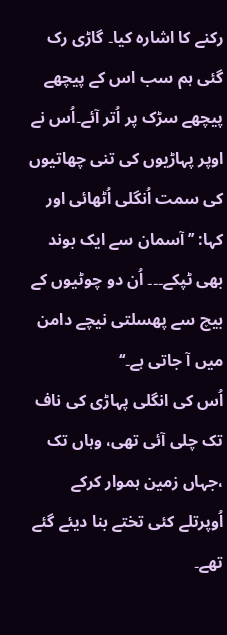رکنے کا اشارہ کیا۔ گاڑی رک گئی ہم سب اس کے پیچھے پیچھے سڑک پر اُتر آئے۔اُس نے اوپر پہاڑیوں کی تنی چھاتیوں کی سمت اُنگلی اُٹھائی اور کہا: ’’ آسمان سے ایک بوند بھی ٹپکے۔۔۔ اُن دو چوٹیوں کے بیچ سے پھسلتی نیچے دامن میں آ جاتی ہے۔‘‘
اُس کی انگلی پہاڑی کی ناف تک چلی آئی تھی، وہاں تک ،جہاں زمین ہموار کرکے اُوپرتلے کئی تختے بنا دیئے گئے تھے۔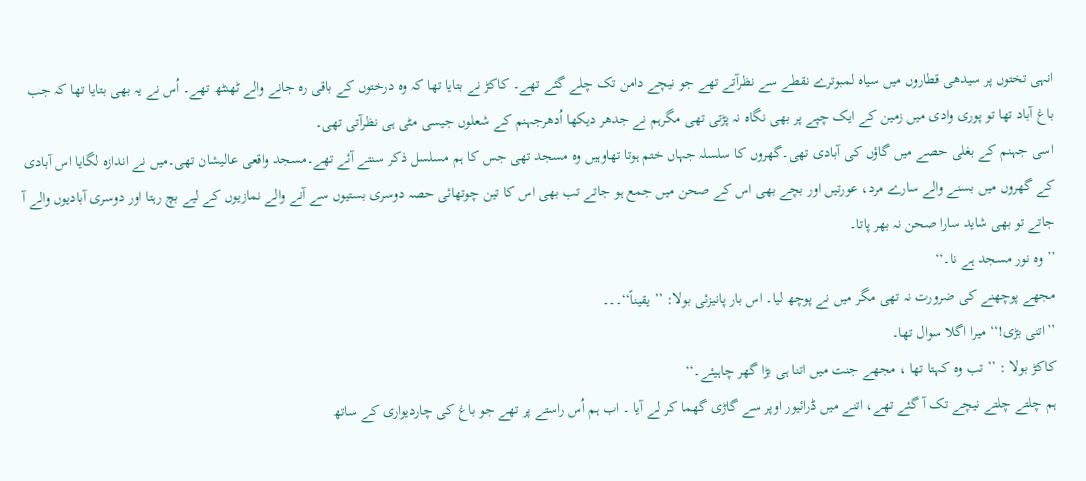انہی تختوں پر سیدھی قطاروں میں سیاہ لمبوترے نقطے سے نظرآتے تھے جو نیچے دامن تک چلے گئے تھے۔ کاکڑ نے بتایا تھا کہ وہ درختوں کے باقی رہ جانے والے ٹھنٹھ تھے۔ اُس نے یہ بھی بتایا تھا کہ جب باغ آباد تھا تو پوری وادی میں زمین کے ایک چپے پر بھی نگاہ نہ پڑتی تھی مگرہم نے جدھر دیکھا اُدھرجہنم کے شعلوں جیسی مٹی ہی نظرآتی تھی۔
اسی جہنم کے بغلی حصے میں گاؤں کی آبادی تھی۔گھروں کا سلسلہ جہاں ختم ہوتا تھاوہیں وہ مسجد تھی جس کا ہم مسلسل ذکر سنتے آئے تھے۔مسجد واقعی عالیشان تھی۔میں نے اندازہ لگایا اس آبادی کے گھروں میں بسنے والے سارے مرد، عورتیں اور بچے بھی اس کے صحن میں جمع ہو جاتے تب بھی اس کا تین چوتھائی حصہ دوسری بستیوں سے آنے والے نمازیوں کے لیے بچ رہتا اور دوسری آبادیوں والے آ جاتے تو بھی شاید سارا صحن نہ بھر پاتا۔
’’وہ نور مسجد ہے نا۔‘‘
مجھے پوچھنے کی ضرورت نہ تھی مگر میں نے پوچھ لیا۔ اس بار پانیزئی بولا: ’’ یقیناً‘‘۔۔۔
’’اتنی بڑی!‘‘ میرا اگلا سوال تھا۔
کاکڑ بولا : ’’ تب وہ کہتا تھا ، مجھے جنت میں اتنا ہی بڑا گھر چاہیئے۔‘‘
ہم چلتے چلتے نیچے تک آ گئے تھے، اتنے میں ڈرائیور اوپر سے گاڑی گھما کر لے آیا ۔ اب ہم اُس راستے پر تھے جو باغ کی چاردیواری کے ساتھ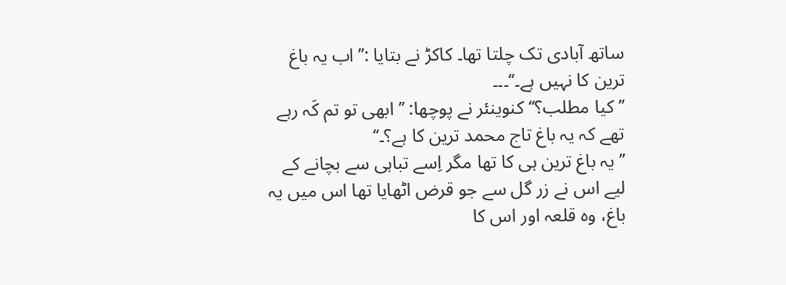ساتھ آبادی تک چلتا تھا۔ کاکڑ نے بتایا :’’اب یہ باغ ترین کا نہیں ہے۔‘‘۔۔۔
’’ کیا مطلب؟‘‘ کنوینئر نے پوچھا: ’’ ابھی تو تم کَہ رہے تھے کہ یہ باغ تاج محمد ترین کا ہے؟۔‘‘
’’ یہ باغ ترین ہی کا تھا مگر اِسے تباہی سے بچانے کے لیے اس نے زر گل سے جو قرض اٹھایا تھا اس میں یہ باغ، وہ قلعہ اور اس کا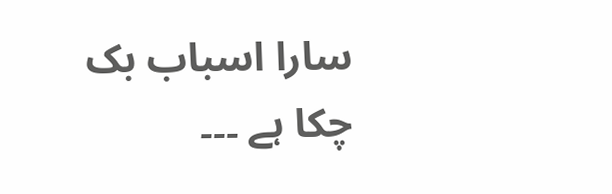سارا اسباب بک چکا ہے ۔۔۔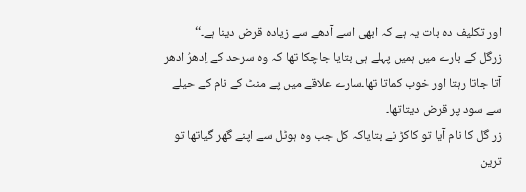اور تکلیف دہ بات یہ ہے کہ ابھی اسے آدھے سے زیادہ قرض دینا ہے۔‘‘
زرگل کے بارے میں ہمیں پہلے ہی بتایا جاچکا تھا کہ وہ سرحد کے اِدھرُ ادھر آتا جاتا رہتا اور خوب کماتا تھا۔سارے علاقے میں پے منٹ کے نام کے حیلے سے سود پر قرض دیتاتھا۔
زر گل کا نام آیا تو کاکڑ نے بتایاکہ کل جب وہ ہوٹل سے اپنے گھر گیاتھا تو ترین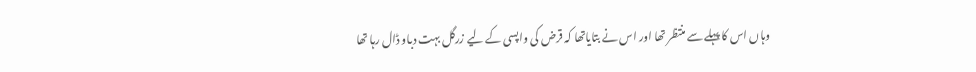وہاں اس کا پہلے سے منتظر تھا اور اس نے بتایاتھا کہ قرض کی واپسی کے لیے زرگل بہت دباو ڈال رہا تھا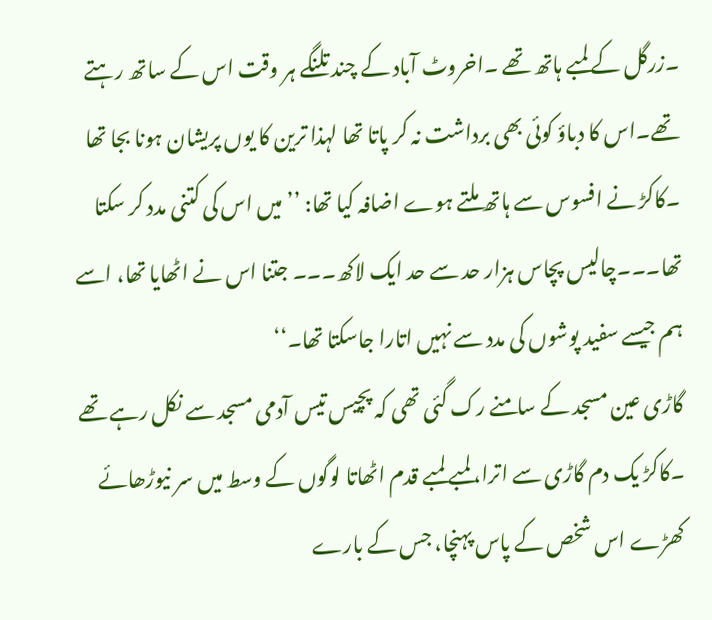۔زرگل کے لمبے ہاتھ تھے ۔اخروٹ آباد کے چند تلنگے ہر وقت اس کے ساتھ رہتے تھے۔اس کا دباؤ کوئی بھی برداشت نہ کر پاتا تھا لہذا ترین کا یوں پریشان ہونا بجا تھا ۔کاکڑ نے افسوس سے ہاتھ ملتے ہوے اضافہ کیا تھا: ’’ میں اس کی کتنی مدد کر سکتا تھا۔۔۔چالیس پچاس ہزار حد سے حد ایک لاکھ۔۔۔ جتنا اس نے اٹھایا تھا، اسے ہم جیسے سفید پوشوں کی مدد سے نہیں اتارا جاسکتا تھا۔‘‘
گاڑی عین مسجد کے سامنے رک گئی تھی کہ پچیس تیس آدمی مسجد سے نکل رہے تھے ۔کاکڑ یک دم گاڑی سے اترا، لمبے لمبے قدم اٹھاتا لوگوں کے وسط میں سر نیوڑھائے کھڑے اس شخص کے پاس پہنچا، جس کے بارے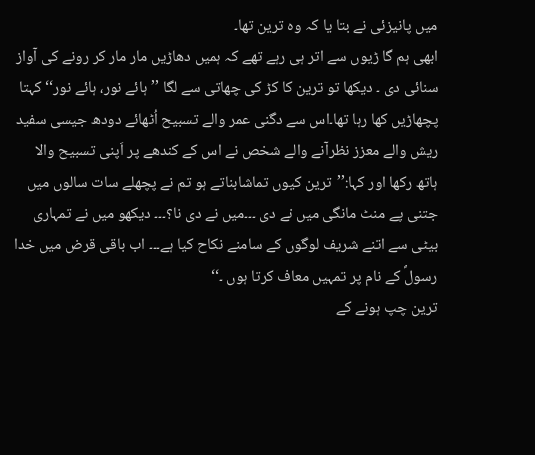میں پانیزئی نے بتا یا کہ وہ ترین تھا۔
ابھی ہم گا ڑیوں سے اتر ہی رہے تھے کہ ہمیں دھاڑیں مار مار کر رونے کی آواز سنائی دی ۔ دیکھا تو ترین کا کڑ کی چھاتی سے لگا ’’ہائے نور، ہائے نور‘‘ کہتا پچھاڑیں کھا رہا تھا۔اس سے دگنی عمر والے تسبیح اُٹھائے دودھ جیسی سفید ریش والے معزز نظرآنے والے شخص نے اس کے کندھے پر اَپنی تسبیح والا ہاتھ رکھا اور کہا:’’ترین کیوں تماشابناتے ہو تم نے پچھلے سات سالوں میں جتنی پے منٹ مانگی میں نے دی ۔۔۔میں نے دی نا؟۔۔۔ دیکھو میں نے تمہاری بیٹی سے اتنے شریف لوگوں کے سامنے نکاح کیا ہے۔۔۔ اب باقی قرض میں خدا رسولؐ کے نام پر تمہیں معاف کرتا ہوں ۔‘‘
ترین چپ ہونے کے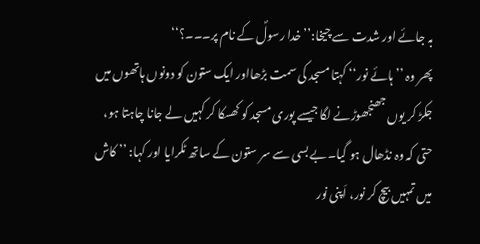بہ جائے اور شدت سے چیخا:’’خدا رسولؐ کے نام پر۔۔۔؟‘‘
پھر وہ ’’ ہائے نور‘‘ کہتا مسجد کی سمت بڑھااور ایک ستون کو دونوں ہاتھوں میں جکڑ کر یوں جھنجھوڑنے لگا جیسے پوری مسجد کو کھسکا کر کہیں لے جانا چاہتا ہو، حتی کہ وہ نڈھال ہو گیا۔بے بسی سے سر ستون کے ساتھ ٹکرایا اور کہا: ’’ کاش میں تمہیں بیچ کر نور، اَپنی نور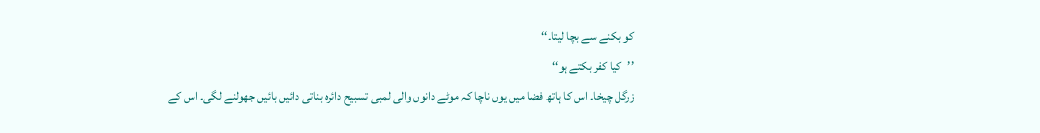کو بکنے سے بچا لیتا۔‘‘
’’کیا کفر بکتے ہو‘‘
زرگل چیخا۔ اس کا ہاتھ فضا میں یوں ناچا کہ موٹے دانوں والی لمبی تسبیح دائرہ بناتی دائیں بائیں جھولنے لگی۔ اس کے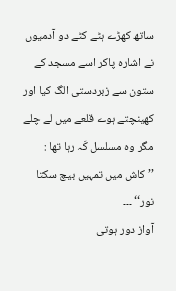ساتھ کھڑے ہٹے کٹے دو آدمیوں نے اشارہ پاکر اسے مسجد کے ستون سے زبردستی الگ کیا اور کھینچتے ہوے قلعے میں لے چلے مگر وہ مسلسل کَہ رہا تھا : ’’کاش میں تمہیں بیچ سکتا نور‘‘ ۔۔۔
آواز دور ہوتی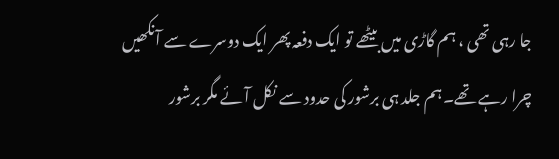جا رہی تھی ، ہم گاڑی میں بیٹھے تو ایک دفعہ پھر ایک دوسرے سے آنکھیں چرا رہے تھے۔ہم جلد ہی برشور کی حدود سے نکل آئے مگر برشور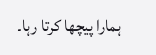ہمارا پیچھا کرتا رہا۔